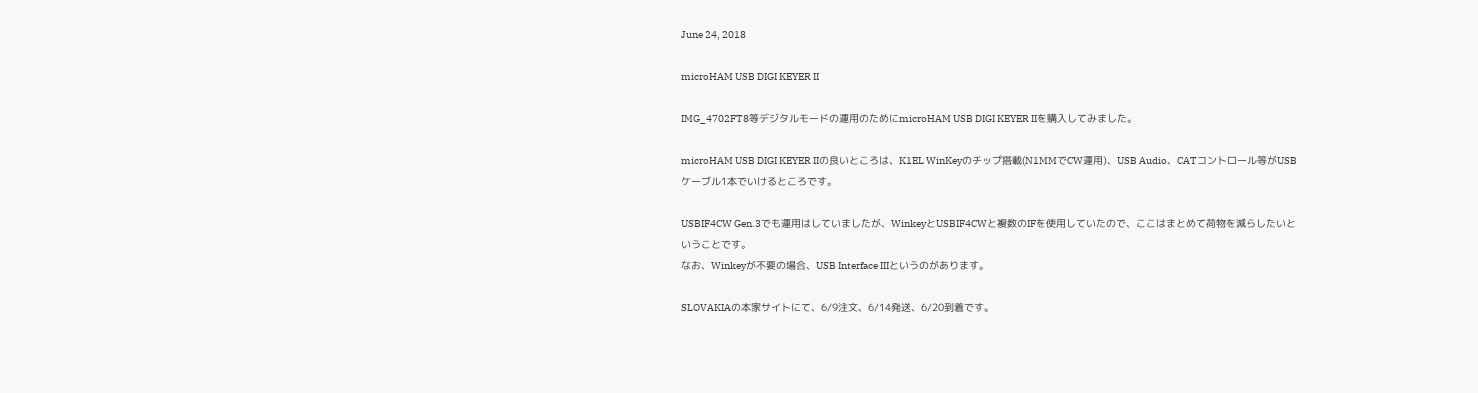June 24, 2018

microHAM USB DIGI KEYER II

IMG_4702FT8等デジタルモードの運用のためにmicroHAM USB DIGI KEYER IIを購入してみました。

microHAM USB DIGI KEYER IIの良いところは、K1EL WinKeyのチップ搭載(N1MMでCW運用)、USB Audio、CATコントロール等がUSBケーブル1本でいけるところです。

USBIF4CW Gen.3でも運用はしていましたが、WinkeyとUSBIF4CWと複数のIFを使用していたので、ここはまとめて荷物を減らしたいということです。
なお、Winkeyが不要の場合、USB Interface IIIというのがあります。

SLOVAKIAの本家サイトにて、6/9注文、6/14発送、6/20到着です。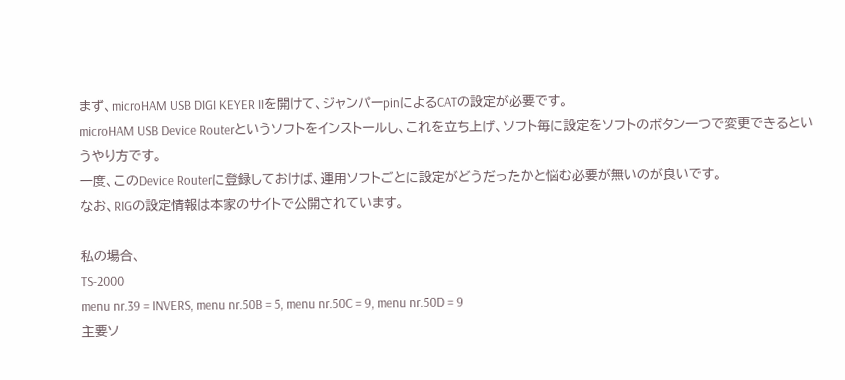まず、microHAM USB DIGI KEYER IIを開けて、ジャンパーpinによるCATの設定が必要です。
microHAM USB Device Routerというソフトをインストールし、これを立ち上げ、ソフト毎に設定をソフトのボタン一つで変更できるというやり方です。
一度、このDevice Routerに登録しておけば、運用ソフトごとに設定がどうだったかと悩む必要が無いのが良いです。
なお、RIGの設定情報は本家のサイトで公開されています。

私の場合、
TS-2000
menu nr.39 = INVERS, menu nr.50B = 5, menu nr.50C = 9, menu nr.50D = 9
主要ソ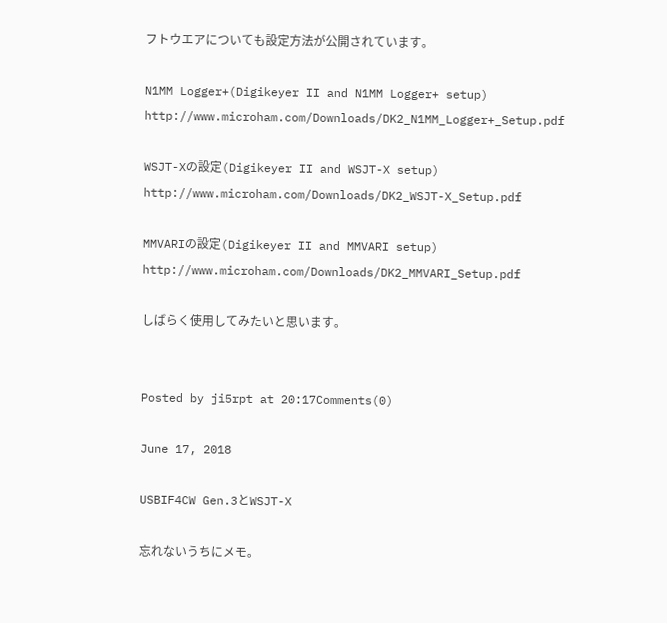フトウエアについても設定方法が公開されています。

N1MM Logger+(Digikeyer II and N1MM Logger+ setup)
http://www.microham.com/Downloads/DK2_N1MM_Logger+_Setup.pdf

WSJT-Xの設定(Digikeyer II and WSJT-X setup)
http://www.microham.com/Downloads/DK2_WSJT-X_Setup.pdf

MMVARIの設定(Digikeyer II and MMVARI setup)
http://www.microham.com/Downloads/DK2_MMVARI_Setup.pdf

しばらく使用してみたいと思います。


Posted by ji5rpt at 20:17Comments(0)

June 17, 2018

USBIF4CW Gen.3とWSJT-X

忘れないうちにメモ。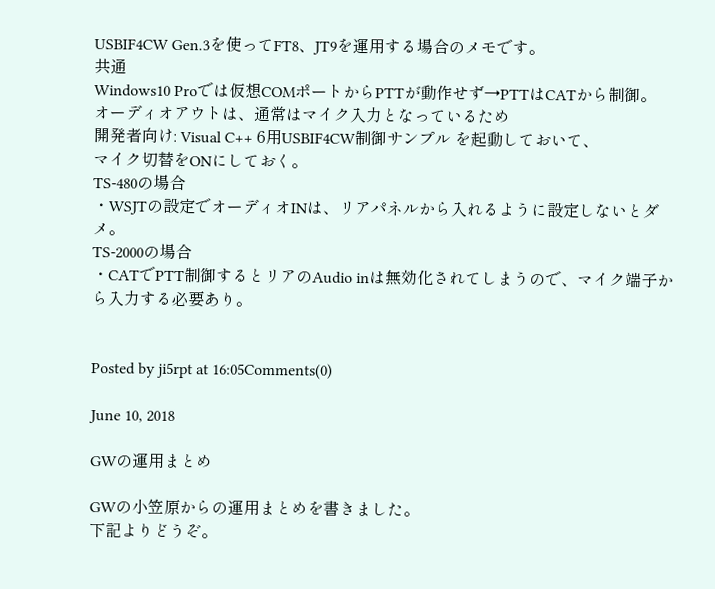USBIF4CW Gen.3を使ってFT8、JT9を運用する場合のメモです。
共通
Windows10 Proでは仮想COMポートからPTTが動作せず→PTTはCATから制御。
オーディオアウトは、通常はマイク入力となっているため
開発者向け: Visual C++ 6用USBIF4CW制御サンプル を起動しておいて、
マイク切替をONにしておく。
TS-480の場合
・WSJTの設定でオーディオINは、リアパネルから入れるように設定しないとダメ。
TS-2000の場合
・CATでPTT制御するとリアのAudio inは無効化されてしまうので、マイク端子から入力する必要あり。


Posted by ji5rpt at 16:05Comments(0)

June 10, 2018

GWの運用まとめ

GWの小笠原からの運用まとめを書きました。
下記よりどうぞ。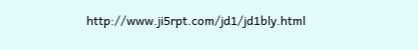http://www.ji5rpt.com/jd1/jd1bly.html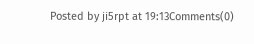Posted by ji5rpt at 19:13Comments(0)